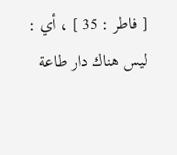[ فاطر : 35 ] ، أي : ليس هناك دار طاعة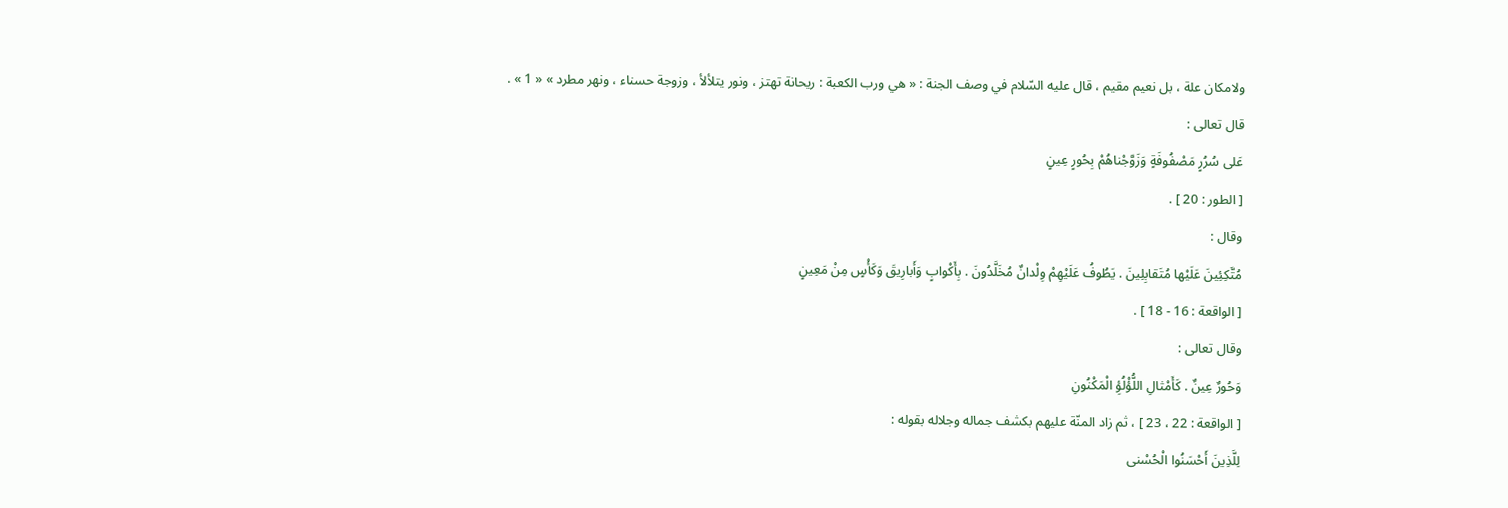ولامكان علة ، بل نعيم مقيم ، قال عليه السّلام في وصف الجنة : « هي ورب الكعبة : ريحانة تهتز ، ونور يتلألأ ، وزوجة حسناء ، ونهر مطرد » « 1 » .
قال تعالى :
عَلى سُرُرٍ مَصْفُوفَةٍ وَزَوَّجْناهُمْ بِحُورٍ عِينٍ
[ الطور : 20 ] .
وقال :
مُتَّكِئِينَ عَلَيْها مُتَقابِلِينَ . يَطُوفُ عَلَيْهِمْ وِلْدانٌ مُخَلَّدُونَ . بِأَكْوابٍ وَأَبارِيقَ وَكَأْسٍ مِنْ مَعِينٍ
[ الواقعة : 16 - 18 ] .
وقال تعالى :
وَحُورٌ عِينٌ . كَأَمْثالِ اللُّؤْلُؤِ الْمَكْنُونِ
[ الواقعة : 22 ، 23 ] ، ثم زاد المنّة عليهم بكشف جماله وجلاله بقوله :
لِلَّذِينَ أَحْسَنُوا الْحُسْنى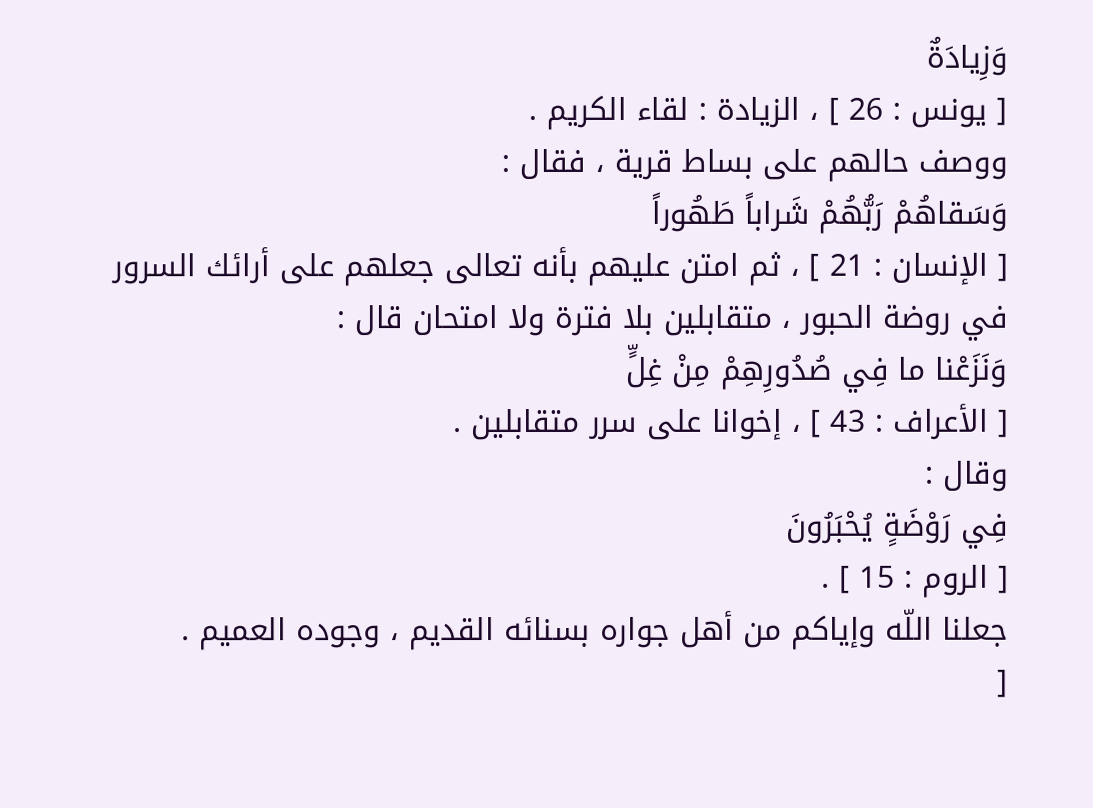وَزِيادَةٌ
[ يونس : 26 ] ، الزيادة : لقاء الكريم .
ووصف حالهم على بساط قرية ، فقال :
وَسَقاهُمْ رَبُّهُمْ شَراباً طَهُوراً
[ الإنسان : 21 ] ، ثم امتن عليهم بأنه تعالى جعلهم على أرائك السرور في روضة الحبور ، متقابلين بلا فترة ولا امتحان قال :
وَنَزَعْنا ما فِي صُدُورِهِمْ مِنْ غِلٍّ
[ الأعراف : 43 ] ، إخوانا على سرر متقابلين .
وقال :
فِي رَوْضَةٍ يُحْبَرُونَ
[ الروم : 15 ] .
جعلنا اللّه وإياكم من أهل جواره بسنائه القديم ، وجوده العميم .
[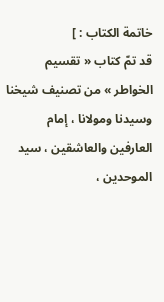خاتمة الكتاب : ]
قد تمّ كتاب « تقسيم الخواطر » من تصنيف شيخنا وسيدنا ومولانا ، إمام العارفين والعاشقين ، سيد الموحدين ،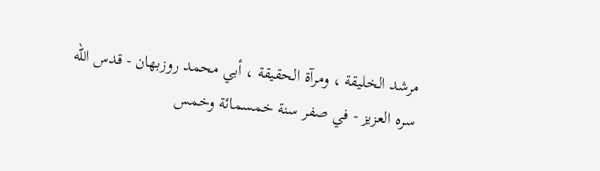مرشد الخليقة ، ومرآة الحقيقة ، أبي محمد روزبهان - قدس اللّه سره العزيز - في صفر سنة خمسمائة وخمس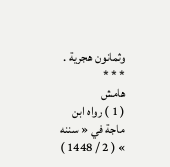وثمانون هجرية .
* * *
هامش
( 1 ) رواه ابن ماجة في « سننه » ( 2 / 1448 )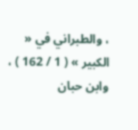، والطبراني في « الكبير » ( 1 / 162 ) ، وابن حبان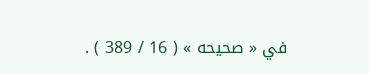في « صحيحه » ( 16 / 389 ) .